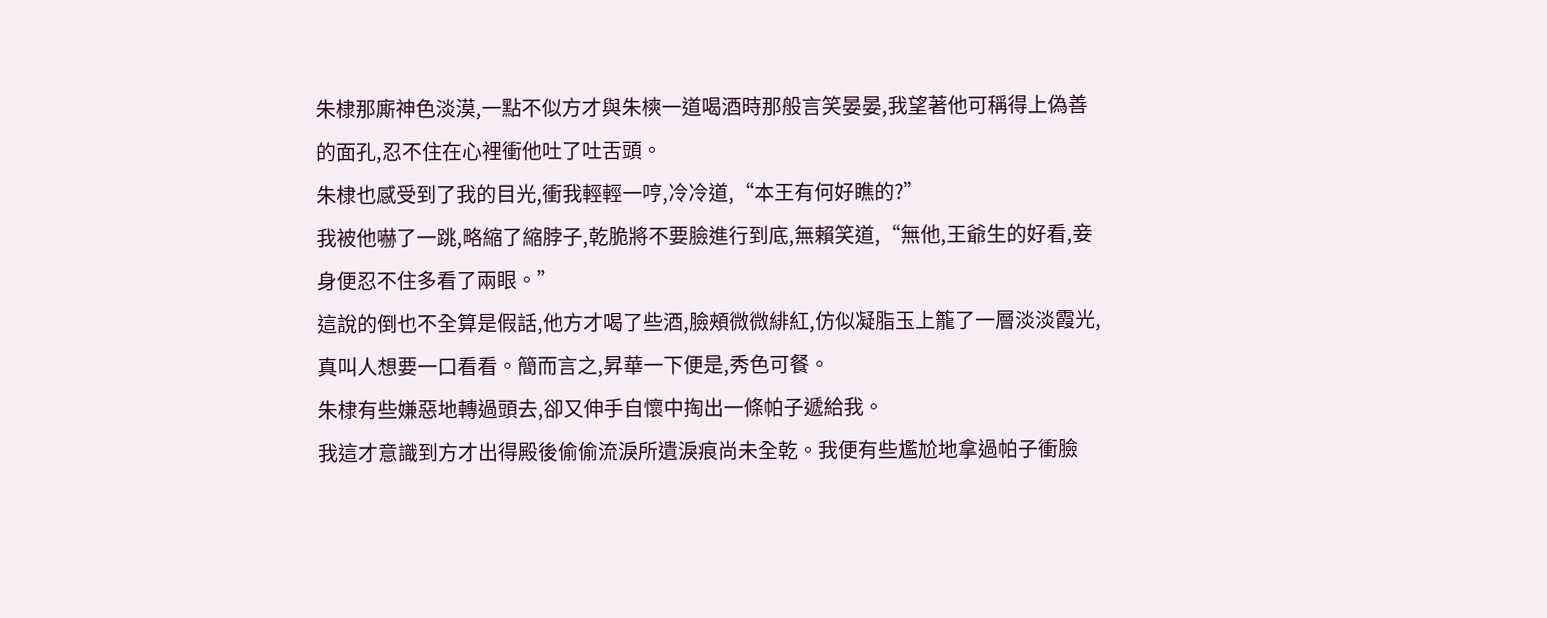朱棣那廝神色淡漠,一點不似方才與朱樉一道喝酒時那般言笑晏晏,我望著他可稱得上偽善的面孔,忍不住在心裡衝他吐了吐舌頭。
朱棣也感受到了我的目光,衝我輕輕一哼,冷冷道,“本王有何好瞧的?”
我被他嚇了一跳,略縮了縮脖子,乾脆將不要臉進行到底,無賴笑道,“無他,王爺生的好看,妾身便忍不住多看了兩眼。”
這說的倒也不全算是假話,他方才喝了些酒,臉頰微微緋紅,仿似凝脂玉上籠了一層淡淡霞光,真叫人想要一口看看。簡而言之,昇華一下便是,秀色可餐。
朱棣有些嫌惡地轉過頭去,卻又伸手自懷中掏出一條帕子遞給我。
我這才意識到方才出得殿後偷偷流淚所遺淚痕尚未全乾。我便有些尷尬地拿過帕子衝臉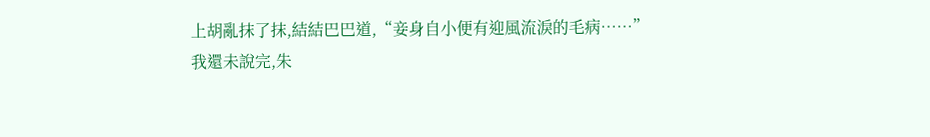上胡亂抹了抹,結結巴巴道,“妾身自小便有迎風流淚的毛病……”
我還未說完,朱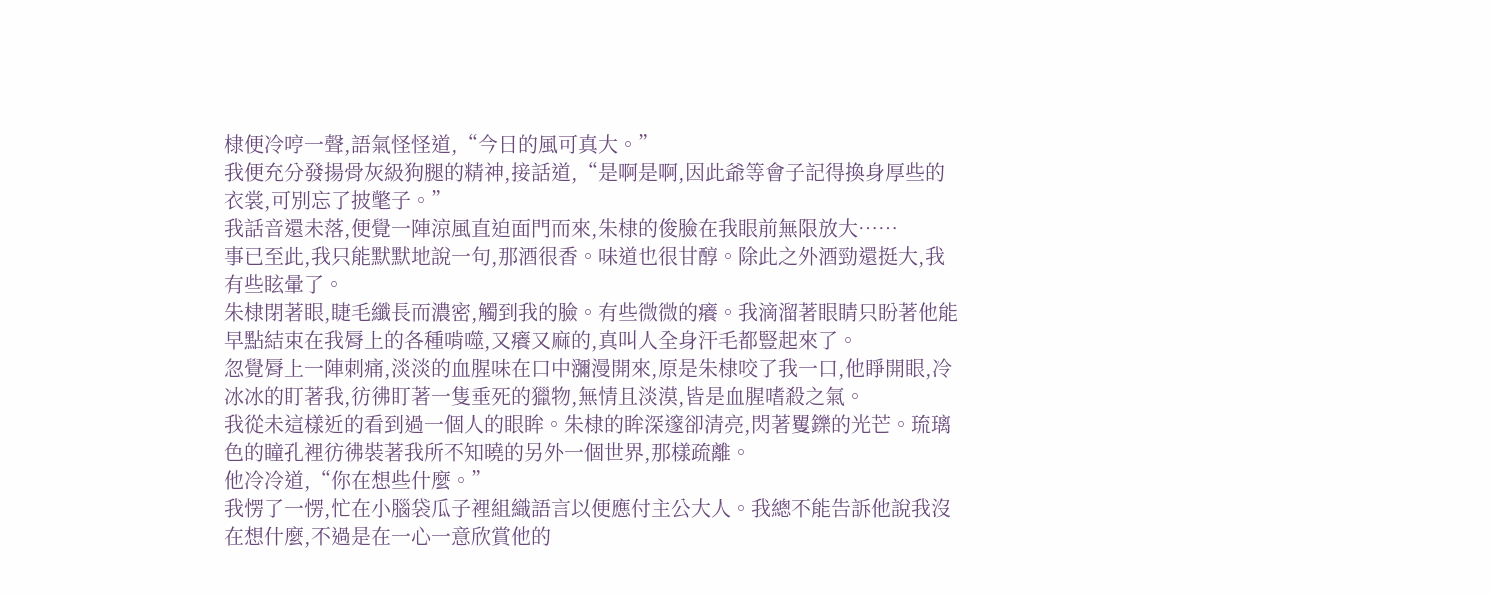棣便冷哼一聲,語氣怪怪道,“今日的風可真大。”
我便充分發揚骨灰級狗腿的精神,接話道,“是啊是啊,因此爺等會子記得換身厚些的衣裳,可別忘了披氅子。”
我話音還未落,便覺一陣涼風直迫面門而來,朱棣的俊臉在我眼前無限放大……
事已至此,我只能默默地說一句,那酒很香。味道也很甘醇。除此之外酒勁還挺大,我有些眩暈了。
朱棣閉著眼,睫毛纖長而濃密,觸到我的臉。有些微微的癢。我滴溜著眼睛只盼著他能早點結束在我脣上的各種啃噬,又癢又麻的,真叫人全身汗毛都豎起來了。
忽覺脣上一陣刺痛,淡淡的血腥味在口中瀰漫開來,原是朱棣咬了我一口,他睜開眼,冷冰冰的盯著我,彷彿盯著一隻垂死的獵物,無情且淡漠,皆是血腥嗜殺之氣。
我從未這樣近的看到過一個人的眼眸。朱棣的眸深邃卻清亮,閃著矍鑠的光芒。琉璃色的瞳孔裡彷彿裝著我所不知曉的另外一個世界,那樣疏離。
他冷冷道,“你在想些什麼。”
我愣了一愣,忙在小腦袋瓜子裡組織語言以便應付主公大人。我總不能告訴他說我沒在想什麼,不過是在一心一意欣賞他的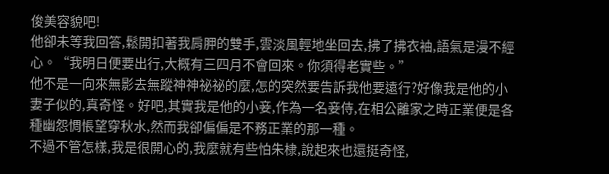俊美容貌吧!
他卻未等我回答,鬆開扣著我肩胛的雙手,雲淡風輕地坐回去,拂了拂衣袖,語氣是漫不經心。“我明日便要出行,大概有三四月不會回來。你須得老實些。”
他不是一向來無影去無蹤神神祕祕的麼,怎的突然要告訴我他要遠行?好像我是他的小妻子似的,真奇怪。好吧,其實我是他的小妾,作為一名妾侍,在相公離家之時正業便是各種幽怨惆悵望穿秋水,然而我卻偏偏是不務正業的那一種。
不過不管怎樣,我是很開心的,我麼就有些怕朱棣,說起來也還挺奇怪,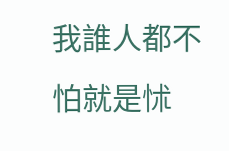我誰人都不怕就是怵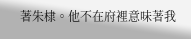著朱棣。他不在府裡意味著我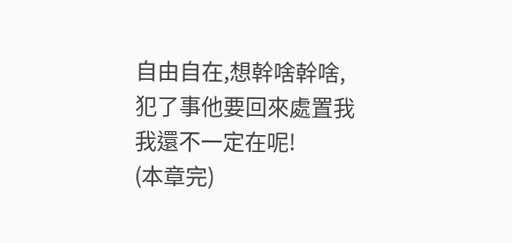自由自在,想幹啥幹啥,犯了事他要回來處置我我還不一定在呢!
(本章完)